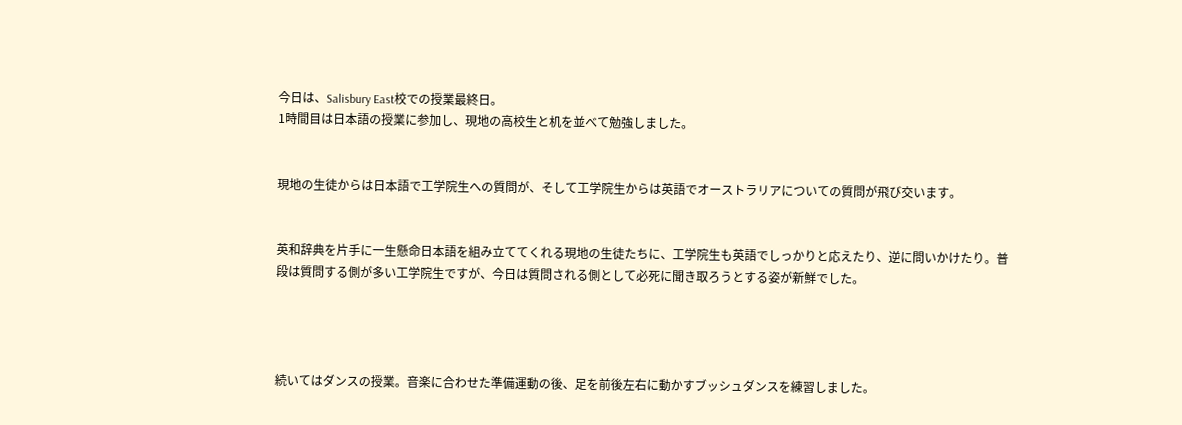今日は、Salisbury East校での授業最終日。
1時間目は日本語の授業に参加し、現地の高校生と机を並べて勉強しました。


現地の生徒からは日本語で工学院生への質問が、そして工学院生からは英語でオーストラリアについての質問が飛び交います。


英和辞典を片手に一生懸命日本語を組み立ててくれる現地の生徒たちに、工学院生も英語でしっかりと応えたり、逆に問いかけたり。普段は質問する側が多い工学院生ですが、今日は質問される側として必死に聞き取ろうとする姿が新鮮でした。




続いてはダンスの授業。音楽に合わせた準備運動の後、足を前後左右に動かすブッシュダンスを練習しました。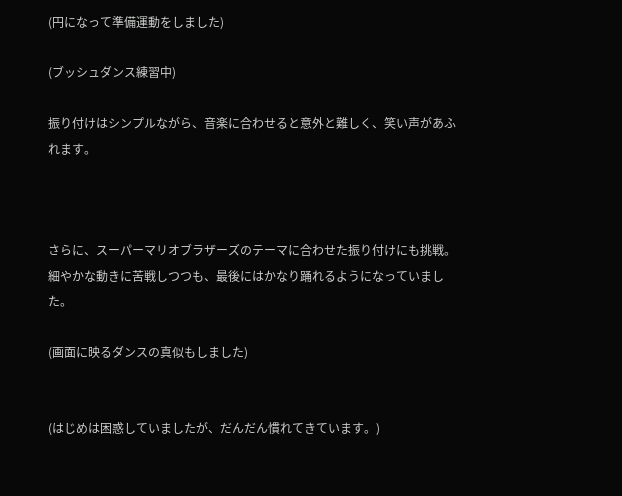(円になって準備運動をしました)

(ブッシュダンス練習中)

振り付けはシンプルながら、音楽に合わせると意外と難しく、笑い声があふれます。



さらに、スーパーマリオブラザーズのテーマに合わせた振り付けにも挑戦。細やかな動きに苦戦しつつも、最後にはかなり踊れるようになっていました。

(画面に映るダンスの真似もしました)


(はじめは困惑していましたが、だんだん慣れてきています。)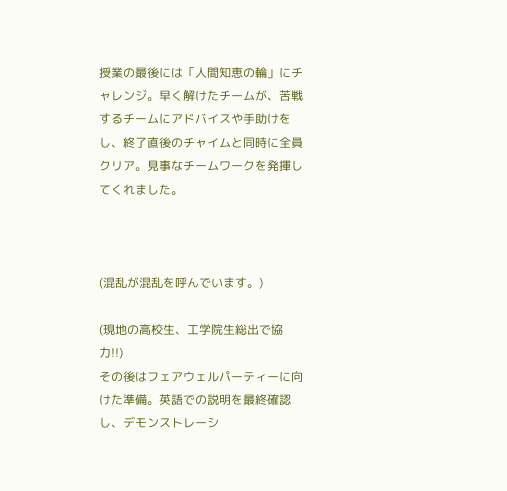授業の最後には「人間知恵の輪」にチャレンジ。早く解けたチームが、苦戦するチームにアドバイスや手助けをし、終了直後のチャイムと同時に全員クリア。見事なチームワークを発揮してくれました。



(混乱が混乱を呼んでいます。)

(現地の高校生、工学院生総出で協力!!)
その後はフェアウェルパーティーに向けた準備。英語での説明を最終確認し、デモンストレーシ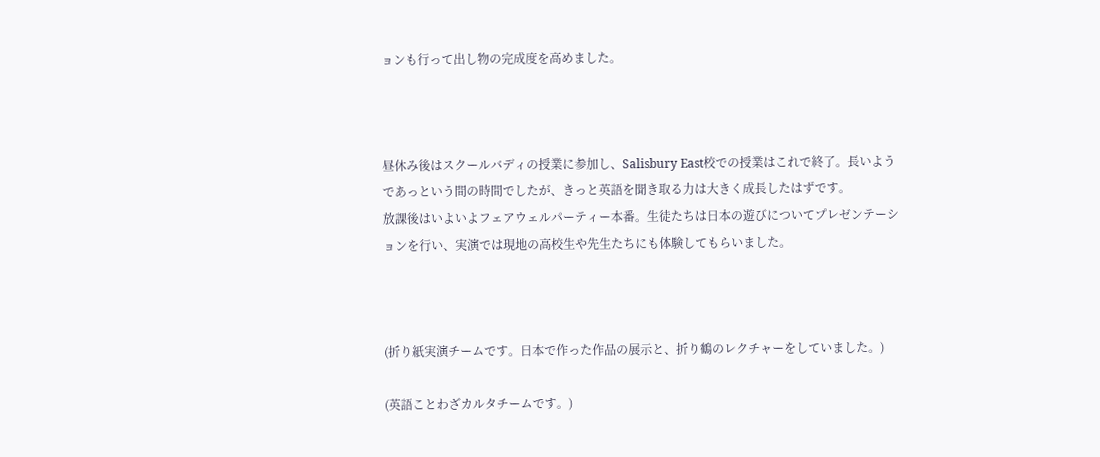ョンも行って出し物の完成度を高めました。



昼休み後はスクールバディの授業に参加し、Salisbury East校での授業はこれで終了。長いようであっという間の時間でしたが、きっと英語を聞き取る力は大きく成長したはずです。
放課後はいよいよフェアウェルパーティー本番。生徒たちは日本の遊びについてプレゼンテーションを行い、実演では現地の高校生や先生たちにも体験してもらいました。



(折り紙実演チームです。日本で作った作品の展示と、折り鶴のレクチャーをしていました。)

(英語ことわざカルタチームです。)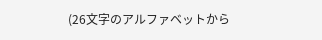(26文字のアルファベットから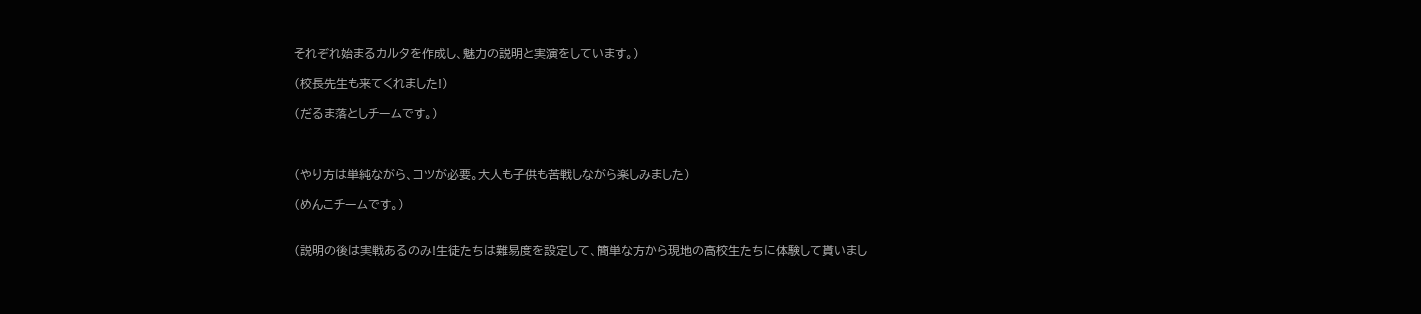それぞれ始まるカルタを作成し、魅力の説明と実演をしています。)

(校長先生も来てくれました!)

(だるま落としチームです。)



(やり方は単純ながら、コツが必要。大人も子供も苦戦しながら楽しみました)

(めんこチームです。)


(説明の後は実戦あるのみ!生徒たちは難易度を設定して、簡単な方から現地の高校生たちに体験して貰いまし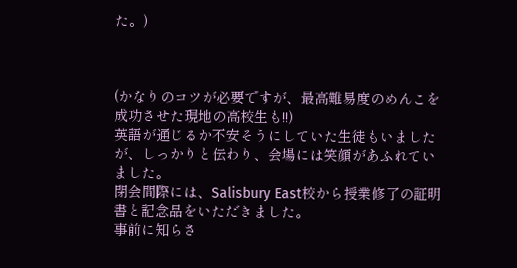た。)



(かなりのコツが必要ですが、最高難易度のめんこを成功させた現地の高校生も!!)
英語が通じるか不安そうにしていた生徒もいましたが、しっかりと伝わり、会場には笑顔があふれていました。
閉会間際には、Salisbury East校から授業修了の証明書と記念品をいただきました。
事前に知らさ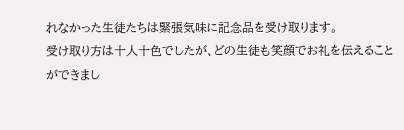れなかった生徒たちは緊張気味に記念品を受け取ります。
受け取り方は十人十色でしたが、どの生徒も笑顔でお礼を伝えることができまし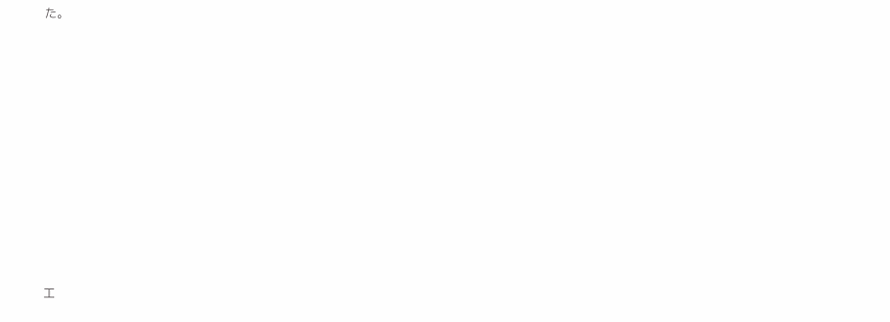た。












工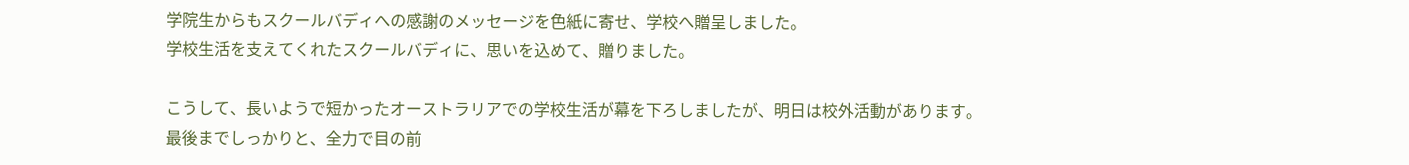学院生からもスクールバディへの感謝のメッセージを色紙に寄せ、学校へ贈呈しました。
学校生活を支えてくれたスクールバディに、思いを込めて、贈りました。

こうして、長いようで短かったオーストラリアでの学校生活が幕を下ろしましたが、明日は校外活動があります。
最後までしっかりと、全力で目の前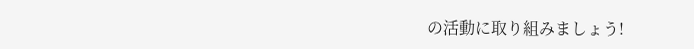の活動に取り組みましょう!